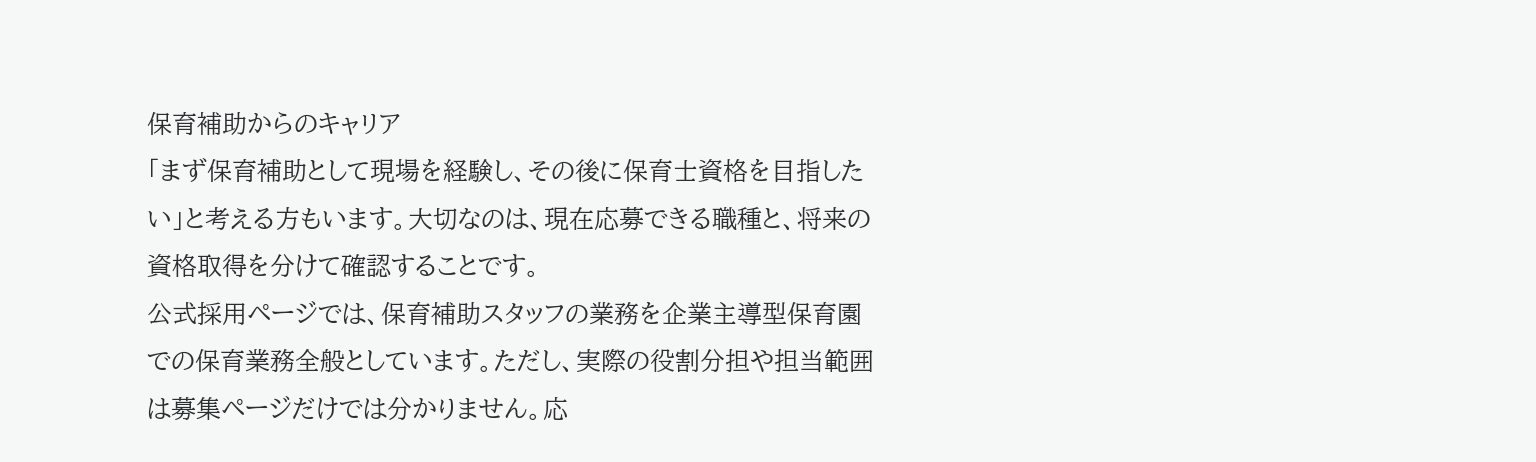保育補助からのキャリア
「まず保育補助として現場を経験し、その後に保育士資格を目指したい」と考える方もいます。大切なのは、現在応募できる職種と、将来の資格取得を分けて確認することです。
公式採用ページでは、保育補助スタッフの業務を企業主導型保育園での保育業務全般としています。ただし、実際の役割分担や担当範囲は募集ページだけでは分かりません。応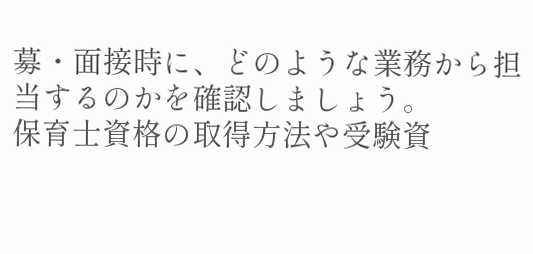募・面接時に、どのような業務から担当するのかを確認しましょう。
保育士資格の取得方法や受験資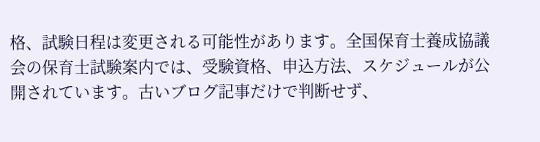格、試験日程は変更される可能性があります。全国保育士養成協議会の保育士試験案内では、受験資格、申込方法、スケジュールが公開されています。古いブログ記事だけで判断せず、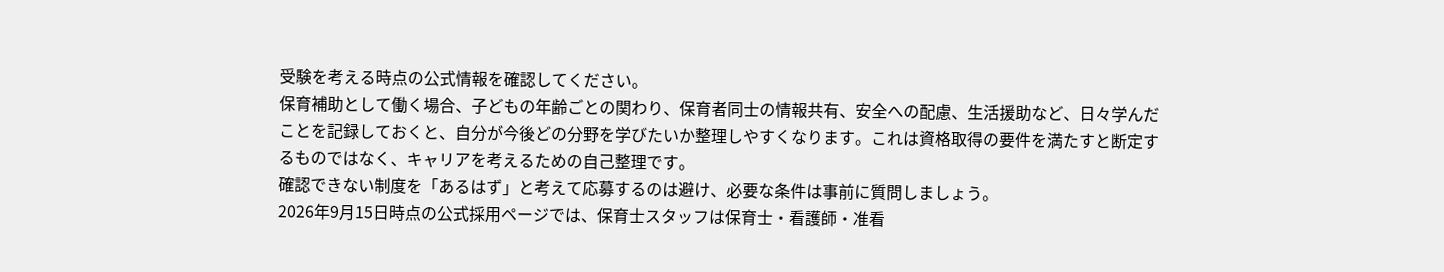受験を考える時点の公式情報を確認してください。
保育補助として働く場合、子どもの年齢ごとの関わり、保育者同士の情報共有、安全への配慮、生活援助など、日々学んだことを記録しておくと、自分が今後どの分野を学びたいか整理しやすくなります。これは資格取得の要件を満たすと断定するものではなく、キャリアを考えるための自己整理です。
確認できない制度を「あるはず」と考えて応募するのは避け、必要な条件は事前に質問しましょう。
2026年9月15日時点の公式採用ページでは、保育士スタッフは保育士・看護師・准看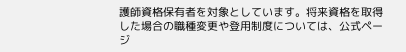護師資格保有者を対象としています。将来資格を取得した場合の職種変更や登用制度については、公式ページ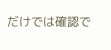だけでは確認で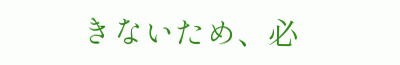きないため、必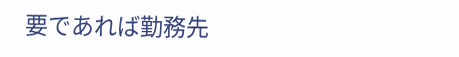要であれば勤務先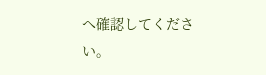へ確認してください。